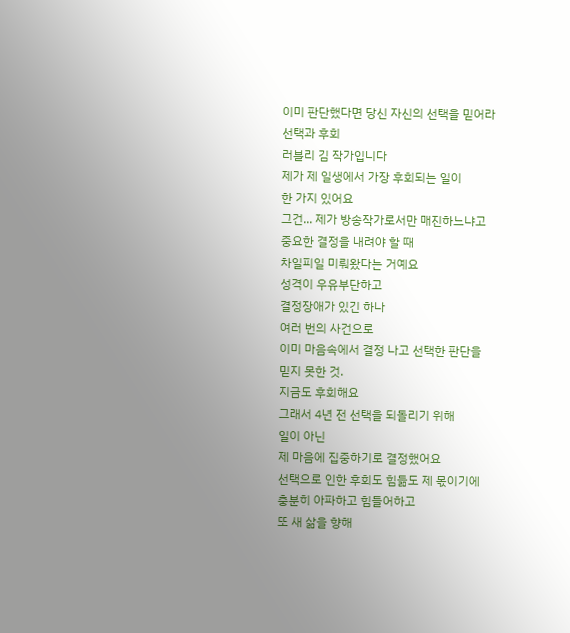이미 판단했다면 당신 자신의 선택을 믿어라
선택과 후회
러블리 김 작가입니다
제가 제 일생에서 가장 후회되는 일이
한 가지 있어요
그건... 제가 방송작가로서만 매진하느냐고
중요한 결정을 내려야 할 때
차일피일 미뤄왔다는 거예요
성격이 우유부단하고
결정장애가 있긴 하나
여러 번의 사건으로
이미 마음속에서 결정 나고 선택한 판단을
믿지 못한 것.
지금도 후회해요
그래서 4년 전 선택을 되돌리기 위해
일이 아닌
제 마음에 집중하기로 결정했어요
선택으로 인한 후회도 힘듦도 제 몫이기에
충분히 아파하고 힘들어하고
또 새 삶을 향해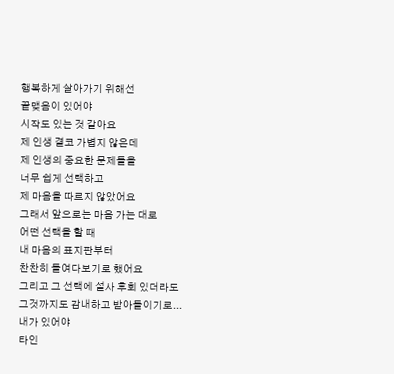행복하게 살아가기 위해선
끝맺음이 있어야
시작도 있는 것 같아요
제 인생 결코 가볍지 않은데
제 인생의 중요한 문제들을
너무 쉽게 선택하고
제 마음을 따르지 않았어요
그래서 앞으로는 마음 가는 대로
어떤 선택을 할 때
내 마음의 표지판부터
찬찬히 들여다보기로 했어요
그리고 그 선택에 설사 후회 있더라도
그것까지도 감내하고 받아들이기로...
내가 있어야
타인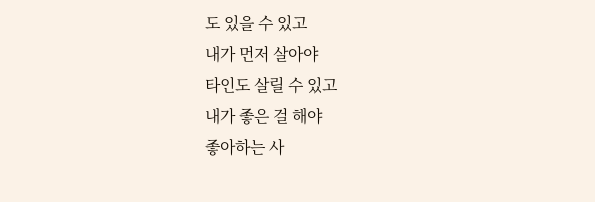도 있을 수 있고
내가 먼저 살아야
타인도 살릴 수 있고
내가 좋은 걸 해야
좋아하는 사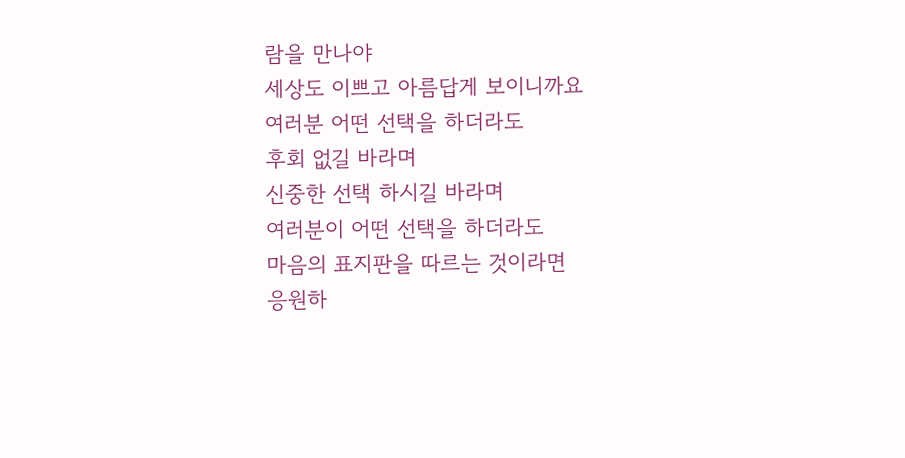람을 만나야
세상도 이쁘고 아름답게 보이니까요
여러분 어떤 선택을 하더라도
후회 없길 바라며
신중한 선택 하시길 바라며
여러분이 어떤 선택을 하더라도
마음의 표지판을 따르는 것이라면
응원하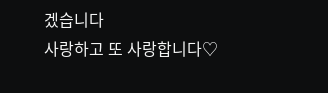겠습니다
사랑하고 또 사랑합니다♡